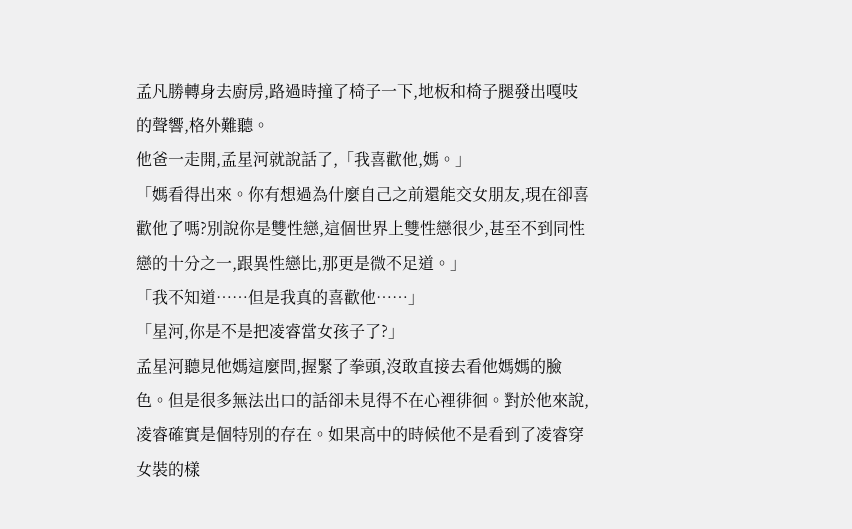孟凡勝轉身去廚房,路過時撞了椅子一下,地板和椅子腿發出嘎吱的聲響,格外難聽。
他爸一走開,孟星河就說話了,「我喜歡他,媽。」
「媽看得出來。你有想過為什麼自己之前還能交女朋友,現在卻喜歡他了嗎?別說你是雙性戀,這個世界上雙性戀很少,甚至不到同性戀的十分之一,跟異性戀比,那更是微不足道。」
「我不知道……但是我真的喜歡他……」
「星河,你是不是把凌睿當女孩子了?」
孟星河聽見他媽這麼問,握緊了拳頭,沒敢直接去看他媽媽的臉色。但是很多無法出口的話卻未見得不在心裡徘徊。對於他來說,凌睿確實是個特別的存在。如果高中的時候他不是看到了凌睿穿女裝的樣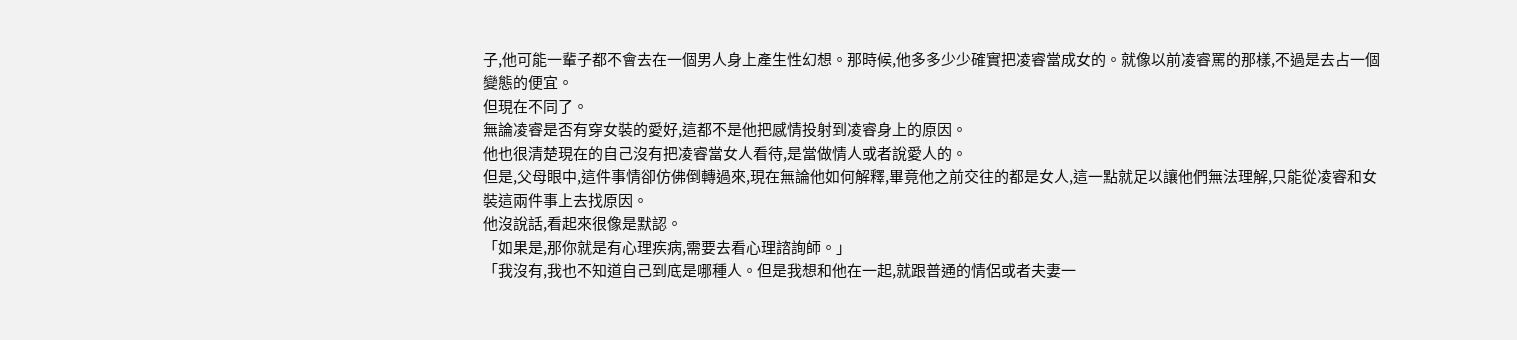子,他可能一輩子都不會去在一個男人身上產生性幻想。那時候,他多多少少確實把凌睿當成女的。就像以前凌睿罵的那樣,不過是去占一個變態的便宜。
但現在不同了。
無論凌睿是否有穿女裝的愛好,這都不是他把感情投射到凌睿身上的原因。
他也很清楚現在的自己沒有把凌睿當女人看待,是當做情人或者說愛人的。
但是,父母眼中,這件事情卻仿佛倒轉過來,現在無論他如何解釋,畢竟他之前交往的都是女人,這一點就足以讓他們無法理解,只能從凌睿和女裝這兩件事上去找原因。
他沒說話,看起來很像是默認。
「如果是,那你就是有心理疾病,需要去看心理諮詢師。」
「我沒有,我也不知道自己到底是哪種人。但是我想和他在一起,就跟普通的情侶或者夫妻一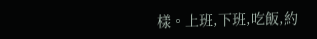樣。上班,下班,吃飯,約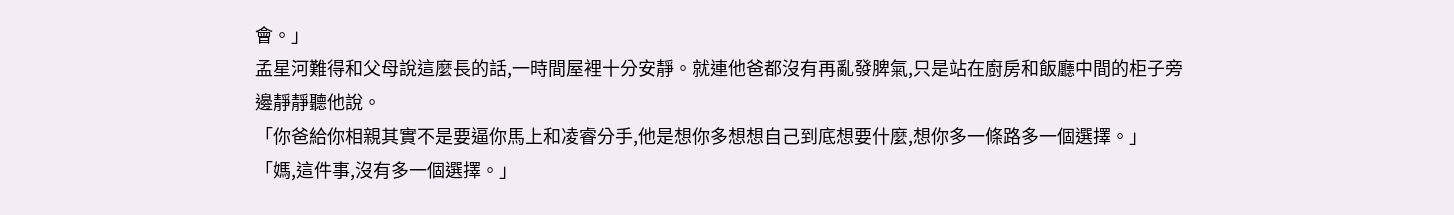會。」
孟星河難得和父母說這麼長的話,一時間屋裡十分安靜。就連他爸都沒有再亂發脾氣,只是站在廚房和飯廳中間的柜子旁邊靜靜聽他說。
「你爸給你相親其實不是要逼你馬上和凌睿分手,他是想你多想想自己到底想要什麼,想你多一條路多一個選擇。」
「媽,這件事,沒有多一個選擇。」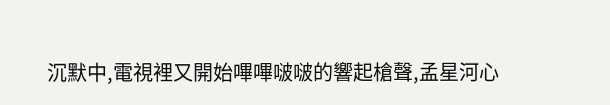沉默中,電視裡又開始嗶嗶啵啵的響起槍聲,孟星河心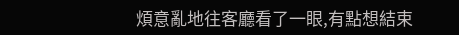煩意亂地往客廳看了一眼,有點想結束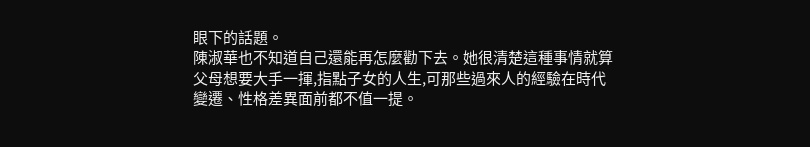眼下的話題。
陳淑華也不知道自己還能再怎麼勸下去。她很清楚這種事情就算父母想要大手一揮,指點子女的人生,可那些過來人的經驗在時代變遷、性格差異面前都不值一提。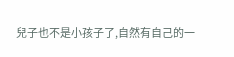兒子也不是小孩子了,自然有自己的一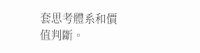套思考體系和價值判斷。